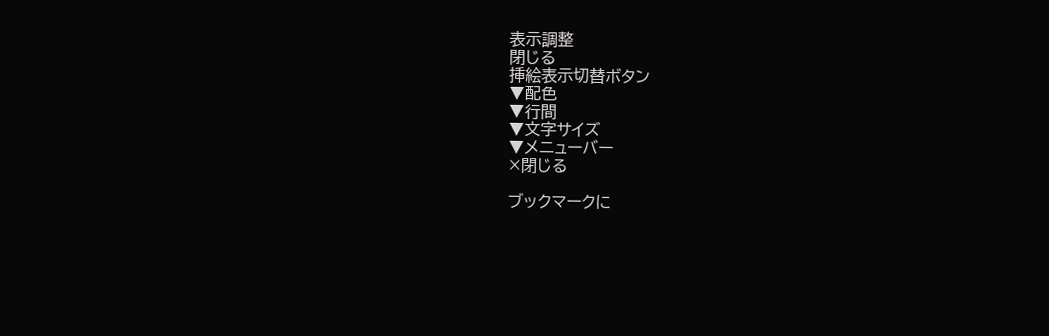表示調整
閉じる
挿絵表示切替ボタン
▼配色
▼行間
▼文字サイズ
▼メニューバー
×閉じる

ブックマークに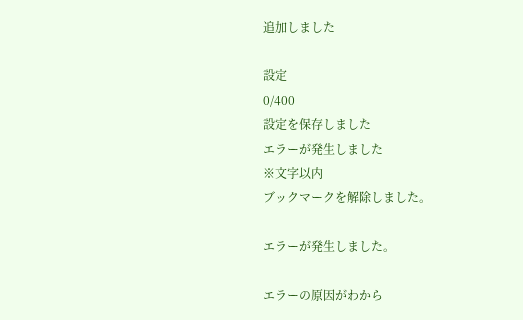追加しました

設定
0/400
設定を保存しました
エラーが発生しました
※文字以内
ブックマークを解除しました。

エラーが発生しました。

エラーの原因がわから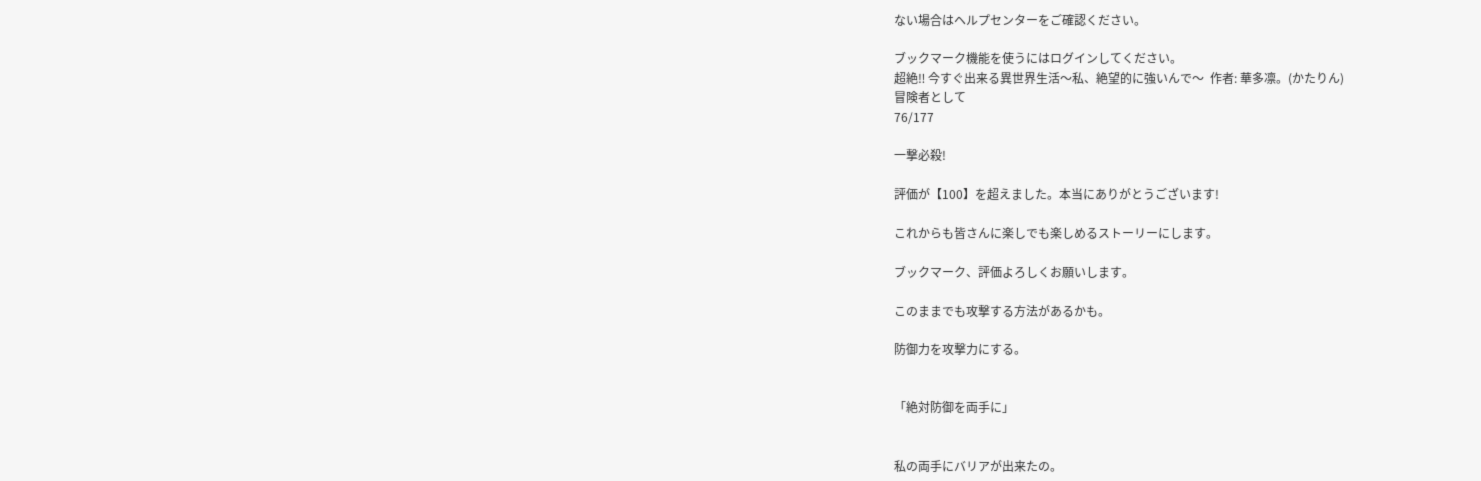ない場合はヘルプセンターをご確認ください。

ブックマーク機能を使うにはログインしてください。
超絶‼ 今すぐ出来る異世界生活〜私、絶望的に強いんで〜  作者: 華多凛。(かたりん)
冒険者として
76/177

一撃必殺!

評価が【100】を超えました。本当にありがとうございます!

これからも皆さんに楽しでも楽しめるストーリーにします。

ブックマーク、評価よろしくお願いします。

このままでも攻撃する方法があるかも。

防御力を攻撃力にする。


「絶対防御を両手に」


私の両手にバリアが出来たの。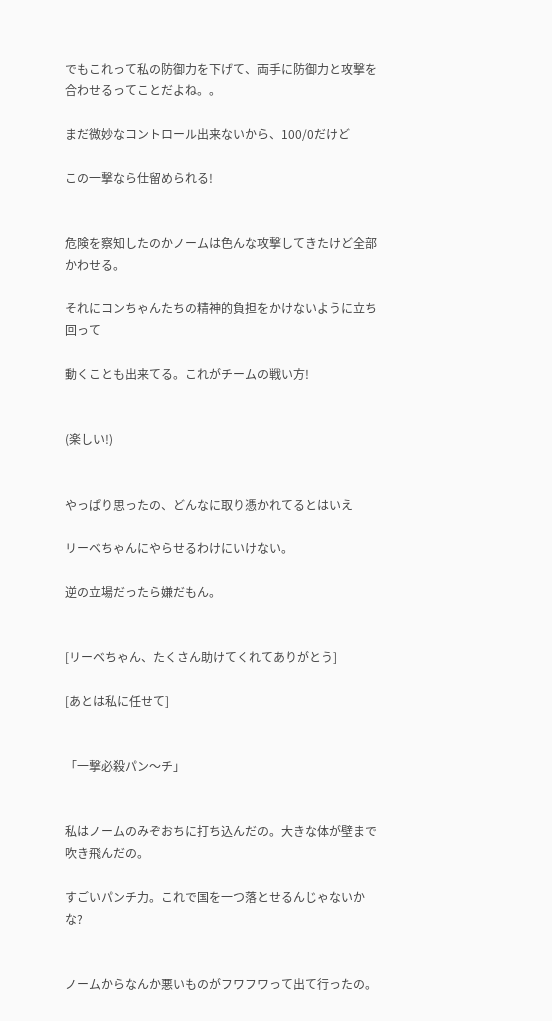でもこれって私の防御力を下げて、両手に防御力と攻撃を合わせるってことだよね。。

まだ微妙なコントロール出来ないから、100/0だけど

この一撃なら仕留められる!


危険を察知したのかノームは色んな攻撃してきたけど全部かわせる。

それにコンちゃんたちの精神的負担をかけないように立ち回って

動くことも出来てる。これがチームの戦い方!


(楽しい!)


やっぱり思ったの、どんなに取り憑かれてるとはいえ

リーベちゃんにやらせるわけにいけない。

逆の立場だったら嫌だもん。


[リーベちゃん、たくさん助けてくれてありがとう]

[あとは私に任せて]


「一撃必殺パン〜チ」


私はノームのみぞおちに打ち込んだの。大きな体が壁まで吹き飛んだの。

すごいパンチ力。これで国を一つ落とせるんじゃないかな?


ノームからなんか悪いものがフワフワって出て行ったの。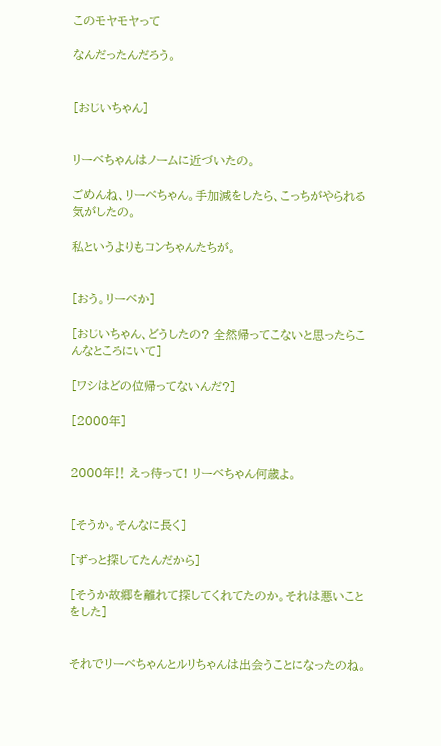このモヤモヤって

なんだったんだろう。


[おじいちゃん]


リーベちゃんはノームに近づいたの。

ごめんね、リーベちゃん。手加減をしたら、こっちがやられる気がしたの。

私というよりもコンちゃんたちが。


[おう。リーベか]

[おじいちゃん、どうしたの? 全然帰ってこないと思ったらこんなところにいて]

[ワシはどの位帰ってないんだ?]

[2000年]


2000年‼ えっ待って! リーベちゃん何歳よ。


[そうか。そんなに長く]

[ずっと探してたんだから]

[そうか故郷を離れて探してくれてたのか。それは悪いことをした]


それでリーベちゃんとルリちゃんは出会うことになったのね。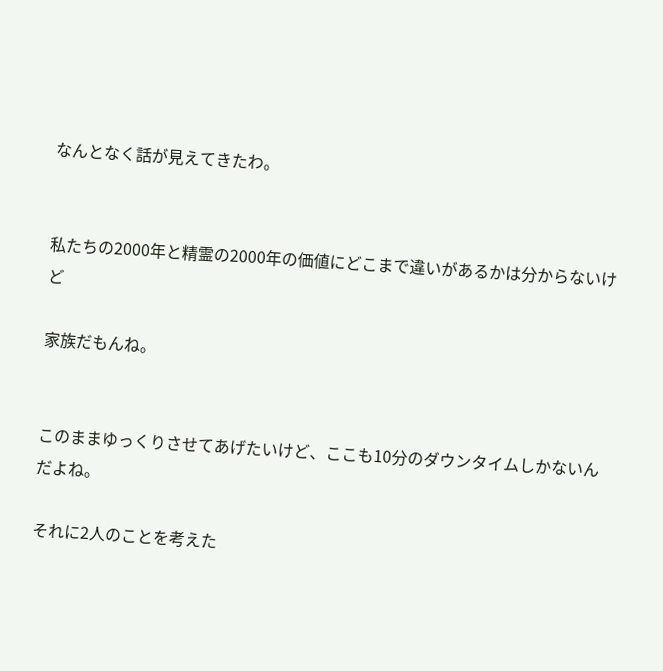なんとなく話が見えてきたわ。


私たちの2000年と精霊の2000年の価値にどこまで違いがあるかは分からないけど

家族だもんね。


このままゆっくりさせてあげたいけど、ここも10分のダウンタイムしかないんだよね。

それに2人のことを考えた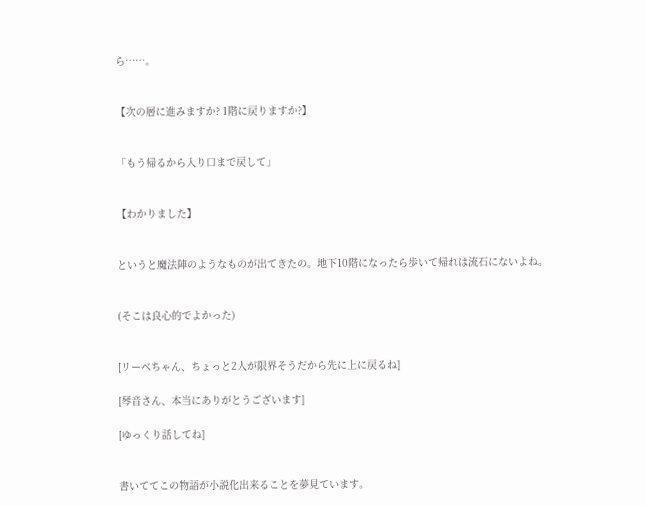ら……。


【次の層に進みますか? 1階に戻りますか?】


「もう帰るから入り口まで戻して」


【わかりました】


というと魔法陣のようなものが出てきたの。地下10階になったら歩いて帰れは流石にないよね。


(そこは良心的でよかった)


[リーベちゃん、ちょっと2人が限界そうだから先に上に戻るね]

[琴音さん、本当にありがとうございます]

[ゆっくり話してね]


書いててこの物語が小説化出来ることを夢見ています。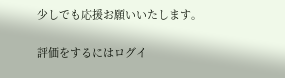少しでも応援お願いいたします。

評価をするにはログイ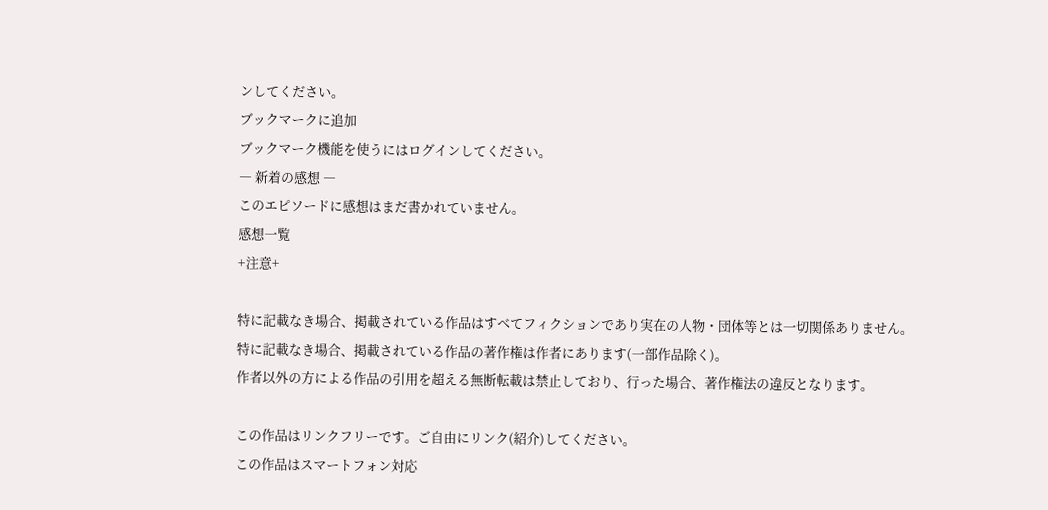ンしてください。
ブックマークに追加
ブックマーク機能を使うにはログインしてください。
― 新着の感想 ―
このエピソードに感想はまだ書かれていません。
感想一覧
+注意+

特に記載なき場合、掲載されている作品はすべてフィクションであり実在の人物・団体等とは一切関係ありません。
特に記載なき場合、掲載されている作品の著作権は作者にあります(一部作品除く)。
作者以外の方による作品の引用を超える無断転載は禁止しており、行った場合、著作権法の違反となります。

この作品はリンクフリーです。ご自由にリンク(紹介)してください。
この作品はスマートフォン対応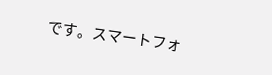です。スマートフォ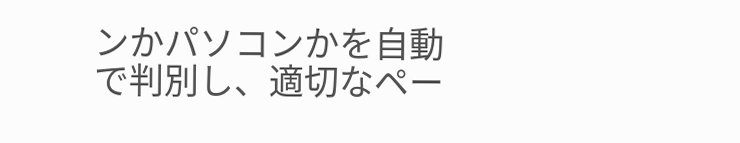ンかパソコンかを自動で判別し、適切なペー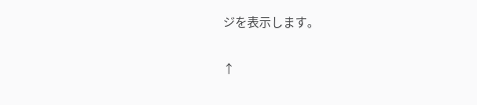ジを表示します。

↑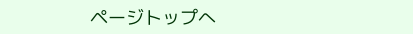ページトップへ